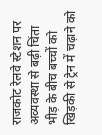राजकोट रेलवे स्टेशन पर अव्यवस्था से बढ़ी चिंता
भीड़ के बीच बच्चों को खिड़की से ट्रेन में चढ़ाने को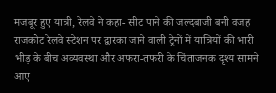मजबूर हुए यात्री, रेलवे ने कहा- सीट पाने की जल्दबाजी बनी वजह
राजकोट रेलवे स्टेशन पर द्वारका जाने वाली ट्रेनों में यात्रियों की भारी भीड़ के बीच अव्यवस्था और अफरा-तफरी के चिंताजनक दृश्य सामने आए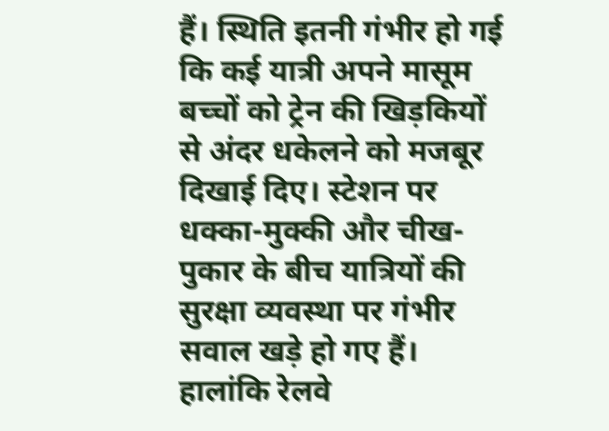हैं। स्थिति इतनी गंभीर हो गई कि कई यात्री अपने मासूम बच्चों को ट्रेन की खिड़कियों से अंदर धकेलने को मजबूर दिखाई दिए। स्टेशन पर धक्का-मुक्की और चीख-पुकार के बीच यात्रियों की सुरक्षा व्यवस्था पर गंभीर सवाल खड़े हो गए हैं।
हालांकि रेलवे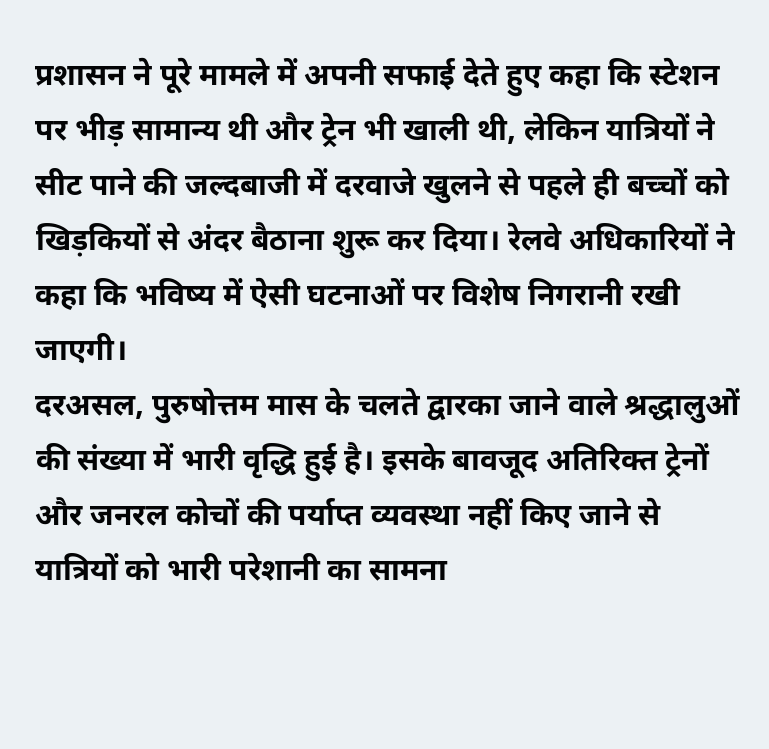प्रशासन ने पूरे मामले में अपनी सफाई देते हुए कहा कि स्टेशन पर भीड़ सामान्य थी और ट्रेन भी खाली थी, लेकिन यात्रियों ने सीट पाने की जल्दबाजी में दरवाजे खुलने से पहले ही बच्चों को खिड़कियों से अंदर बैठाना शुरू कर दिया। रेलवे अधिकारियों ने कहा कि भविष्य में ऐसी घटनाओं पर विशेष निगरानी रखी जाएगी।
दरअसल, पुरुषोत्तम मास के चलते द्वारका जाने वाले श्रद्धालुओं की संख्या में भारी वृद्धि हुई है। इसके बावजूद अतिरिक्त ट्रेनों और जनरल कोचों की पर्याप्त व्यवस्था नहीं किए जाने से यात्रियों को भारी परेशानी का सामना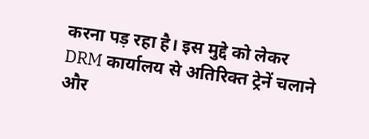करना पड़ रहा है। इस मुद्दे को लेकर DRM कार्यालय से अतिरिक्त ट्रेनें चलाने और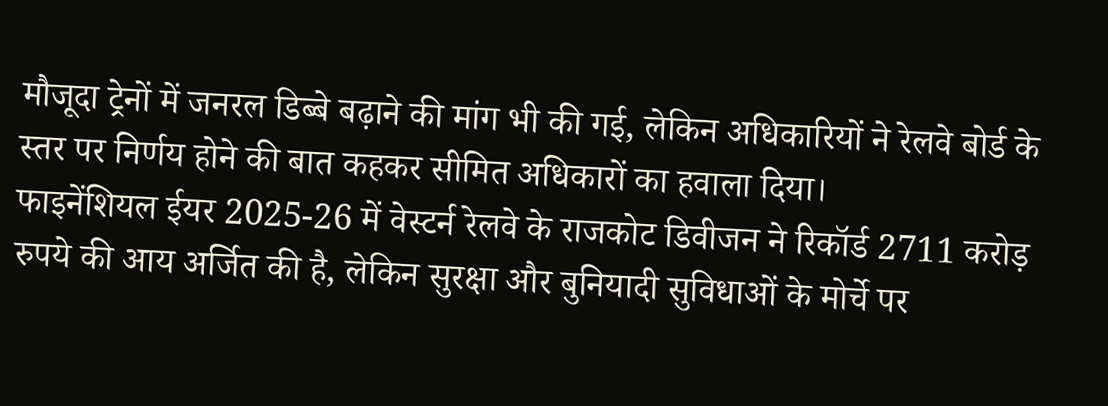मौजूदा ट्रेनों में जनरल डिब्बे बढ़ाने की मांग भी की गई, लेकिन अधिकारियों ने रेलवे बोर्ड के स्तर पर निर्णय होने की बात कहकर सीमित अधिकारों का हवाला दिया।
फाइनेंशियल ईयर 2025-26 में वेस्टर्न रेलवे के राजकोट डिवीजन ने रिकॉर्ड 2711 करोड़ रुपये की आय अर्जित की है, लेकिन सुरक्षा और बुनियादी सुविधाओं के मोर्चे पर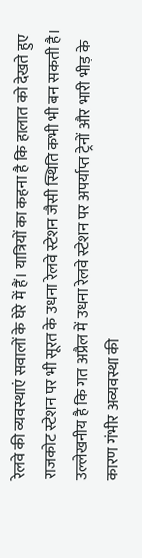रेलवे की व्यवस्थाएं सवालों के घेरे में हैं। यात्रियों का कहना है कि हालात को देखते हुए राजकोट स्टेशन पर भी सूरत के उधना रेलवे स्टेशन जैसी स्थिति कभी भी बन सकती है।
उल्लेखनीय है कि गत अप्रैल में उधना रेलवे स्टेशन पर अपर्याप्त ट्रेनों और भारी भीड़ के कारण गंभीर अव्यवस्था की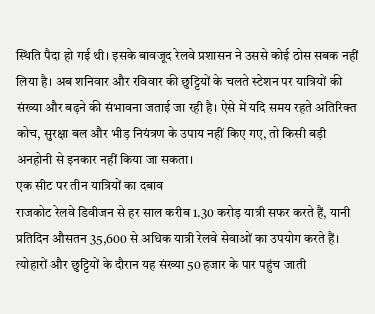स्थिति पैदा हो गई थी। इसके बावजूद रेलवे प्रशासन ने उससे कोई ठोस सबक नहीं लिया है। अब शनिवार और रविवार की छुट्टियों के चलते स्टेशन पर यात्रियों की संख्या और बढ़ने की संभावना जताई जा रही है। ऐसे में यदि समय रहते अतिरिक्त कोच, सुरक्षा बल और भीड़ नियंत्रण के उपाय नहीं किए गए, तो किसी बड़ी अनहोनी से इनकार नहीं किया जा सकता।
एक सीट पर तीन यात्रियों का दबाव
राजकोट रेलवे डिवीजन से हर साल करीब 1.30 करोड़ यात्री सफर करते हैं, यानी प्रतिदिन औसतन 35,600 से अधिक यात्री रेलवे सेवाओं का उपयोग करते हैं। त्योहारों और छुट्टियों के दौरान यह संख्या 50 हजार के पार पहुंच जाती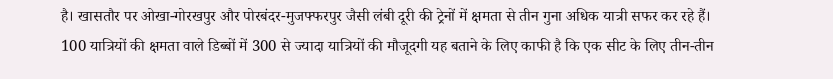है। खासतौर पर ओखा-गोरखपुर और पोरबंदर-मुजफ्फरपुर जैसी लंबी दूरी की ट्रेनों में क्षमता से तीन गुना अधिक यात्री सफर कर रहे हैं। 100 यात्रियों की क्षमता वाले डिब्बों में 300 से ज्यादा यात्रियों की मौजूदगी यह बताने के लिए काफी है कि एक सीट के लिए तीन-तीन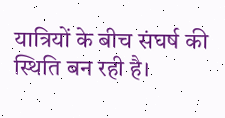यात्रियों के बीच संघर्ष की स्थिति बन रही है।